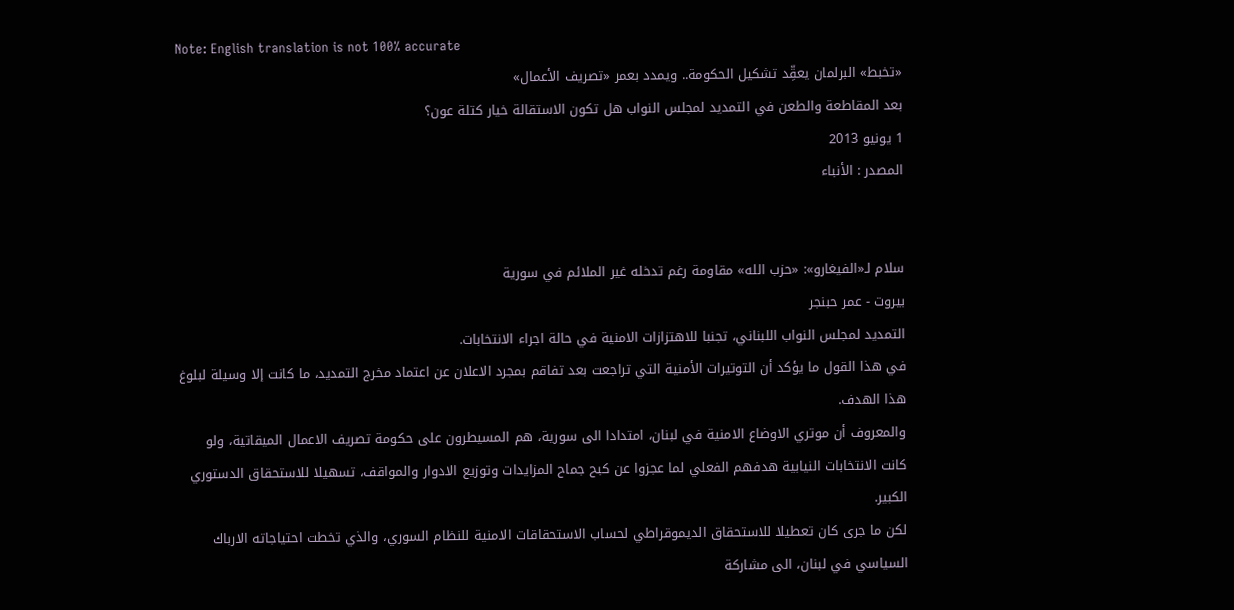Note: English translation is not 100% accurate
«تخبط» البرلمان يعقِّد تشكيل الحكومة.. ويمدد بعمر «تصريف الأعمال»
بعد المقاطعة والطعن في التمديد لمجلس النواب هل تكون الاستقالة خيار كتلة عون؟
1 يونيو 2013
المصدر : الأنباء


سلام لـ«الفيغارو»: «حزب الله» مقاومة رغم تدخله غير الملائم في سورية
بيروت - عمر حبنجر
التمديد لمجلس النواب اللبناني، تجنبا للاهتزازات الامنية في حالة اجراء الانتخابات.
في هذا القول ما يؤكد أن التوتيرات الأمنية التي تراجعت بعد تفاقم بمجرد الاعلان عن اعتماد مخرج التمديد، ما كانت إلا وسيلة لبلوغ هذا الهدف.
والمعروف أن موتري الاوضاع الامنية في لبنان، امتدادا الى سورية، هم المسيطرون على حكومة تصريف الاعمال الميقاتية، ولو كانت الانتخابات النيابية هدفهم الفعلي لما عجزوا عن كبح جماح المزايدات وتوزيع الادوار والمواقف، تسهيلا للاستحقاق الدستوري الكبير.
لكن ما جرى كان تعطيلا للاستحقاق الديموقراطي لحساب الاستحقاقات الامنية للنظام السوري، والذي تخطت احتياجاته الارباك السياسي في لبنان، الى مشاركة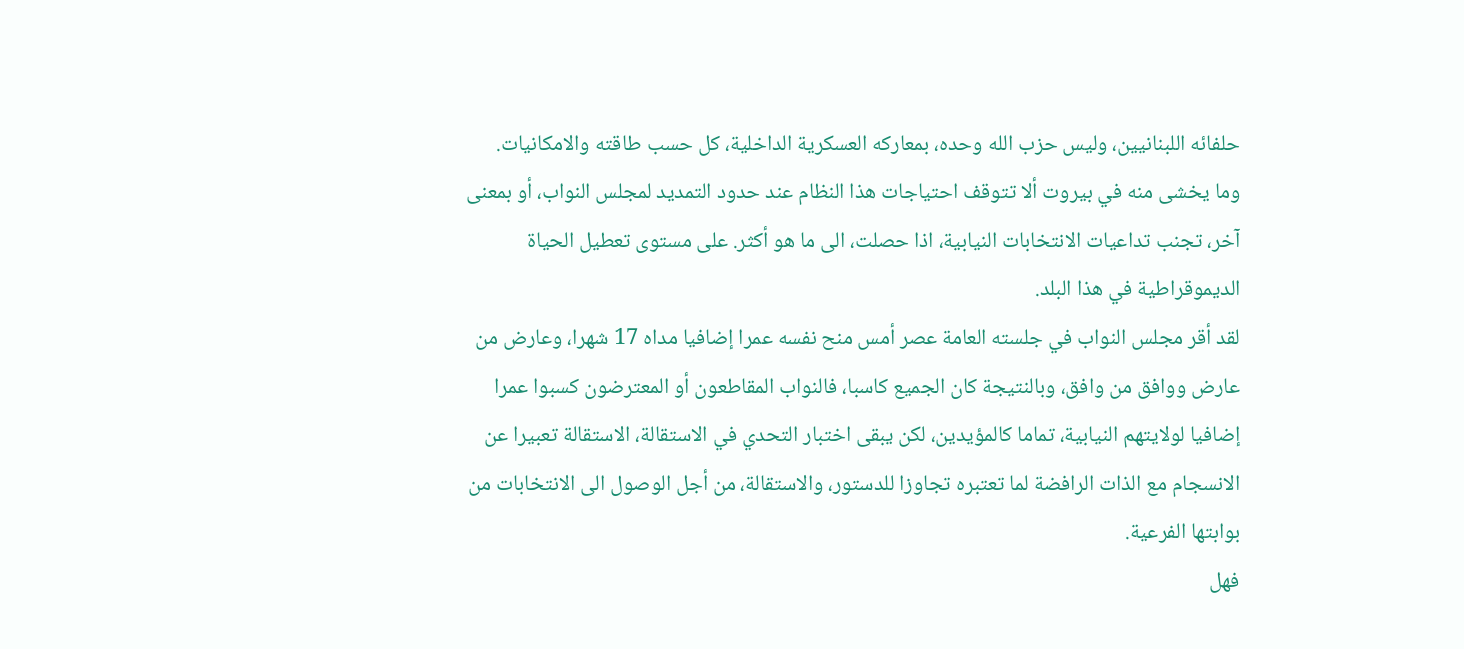حلفائه اللبنانيين، وليس حزب الله وحده، بمعاركه العسكرية الداخلية، كل حسب طاقته والامكانيات.
وما يخشى منه في بيروت ألا تتوقف احتياجات هذا النظام عند حدود التمديد لمجلس النواب، أو بمعنى آخر، تجنب تداعيات الانتخابات النيابية، اذا حصلت، الى ما هو أكثر. على مستوى تعطيل الحياة الديموقراطية في هذا البلد.
لقد أقر مجلس النواب في جلسته العامة عصر أمس منح نفسه عمرا إضافيا مداه 17 شهرا، وعارض من عارض ووافق من وافق، وبالنتيجة كان الجميع كاسبا، فالنواب المقاطعون أو المعترضون كسبوا عمرا إضافيا لولايتهم النيابية، تماما كالمؤيدين، لكن يبقى اختبار التحدي في الاستقالة، الاستقالة تعبيرا عن الانسجام مع الذات الرافضة لما تعتبره تجاوزا للدستور، والاستقالة، من أجل الوصول الى الانتخابات من بوابتها الفرعية.
فهل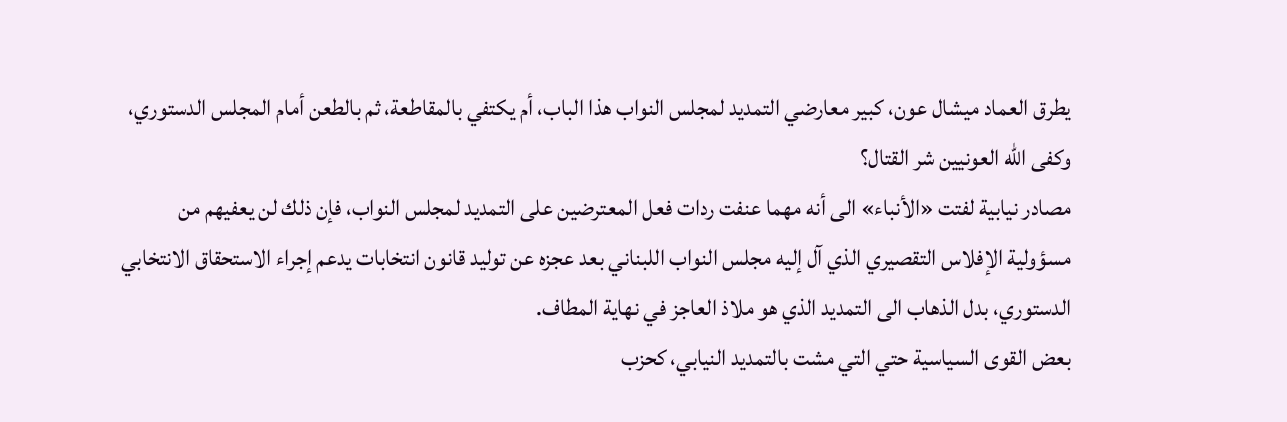يطرق العماد ميشال عون، كبير معارضي التمديد لمجلس النواب هذا الباب، أم يكتفي بالمقاطعة، ثم بالطعن أمام المجلس الدستوري، وكفى الله العونيين شر القتال؟
مصادر نيابية لفتت «الأنباء» الى أنه مهما عنفت ردات فعل المعترضين على التمديد لمجلس النواب، فإن ذلك لن يعفيهم من مسؤولية الإفلاس التقصيري الذي آل إليه مجلس النواب اللبناني بعد عجزه عن توليد قانون انتخابات يدعم إجراء الاستحقاق الانتخابي الدستوري، بدل الذهاب الى التمديد الذي هو ملاذ العاجز في نهاية المطاف.
بعض القوى السياسية حتي التي مشت بالتمديد النيابي، كحزب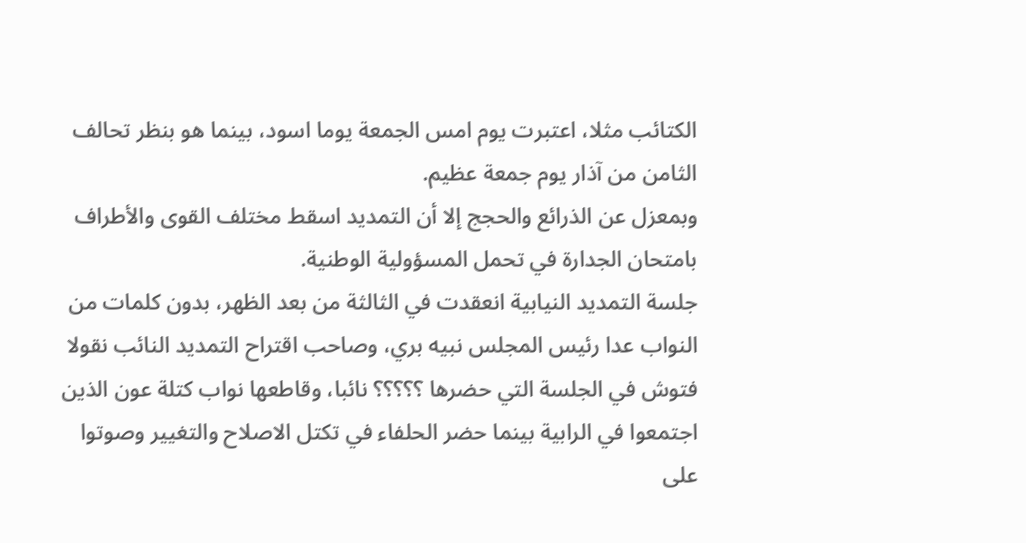الكتائب مثلا، اعتبرت يوم امس الجمعة يوما اسود، بينما هو بنظر تحالف الثامن من آذار يوم جمعة عظيم.
وبمعزل عن الذرائع والحجج إلا أن التمديد اسقط مختلف القوى والأطراف بامتحان الجدارة في تحمل المسؤولية الوطنية.
جلسة التمديد النيابية انعقدت في الثالثة من بعد الظهر، بدون كلمات من النواب عدا رئيس المجلس نبيه بري، وصاحب اقتراح التمديد النائب نقولا فتوش في الجلسة التي حضرها ؟؟؟؟؟ نائبا، وقاطعها نواب كتلة عون الذين اجتمعوا في الرابية بينما حضر الحلفاء في تكتل الاصلاح والتغيير وصوتوا على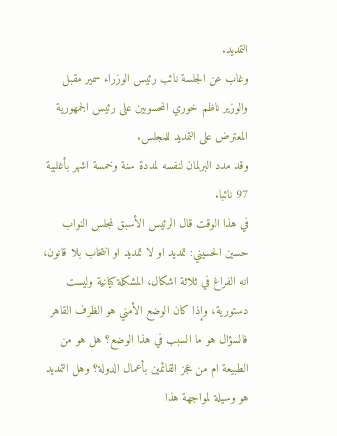التمديد.
وغاب عن الجلسة نائب رئيس الوزراء سمير مقبل والوزير ناظم خوري المحسوبين على رئيس الجمهورية المعترض على التمديد للمجلس.
وقد مدد البرلمان لنفسه لمددة سنة وخمسة اشهر بأغلبية 97 نائبا.
في هذا الوقت قال الرئيس الأسبق لمجلس النواب حسين الحسيني: تمديد او لا تمديد او انتخاب بلا قانون، انه الفراغ في ثلاثة اشكال، المشكلة كيانية وليست دستورية، وإذا كان الوضع الأمني هو الظرف القاهر فالسؤال هو ما السبب في هذا الوضع؟ هل هو من الطبيعة ام من عجز القائمين بأعمال الدولة؟ وهل التمديد هو وسيلة لمواجهة هذا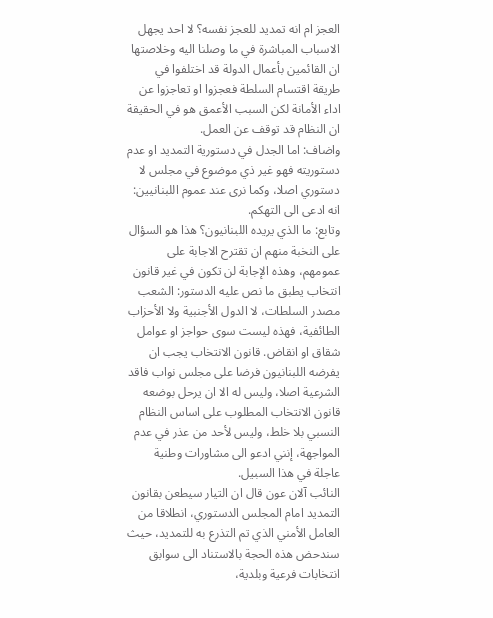العجز ام انه تمديد للعجز نفسه؟ لا احد يجهل الاسباب المباشرة في ما وصلنا اليه وخلاصتها ان القائمين بأعمال الدولة قد اختلفوا في طريقة اقتسام السلطة فعجزوا او تعاجزوا عن اداء الأمانة لكن السبب الأعمق هو في الحقيقة ان النظام قد توقف عن العمل.
واضاف: اما الجدل في دستورية التمديد او عدم دستوريته فهو غير ذي موضوع في مجلس لا دستوري اصلا، وكما نرى عند عموم اللبنانيين: انه ادعى الى التهكم.
وتابع: ما الذي يريده اللبنانيون؟ هذا هو السؤال على النخبة منهم ان تقترح الاجابة على عمومهم، وهذه الإجابة لن تكون في غير قانون انتخاب يطبق ما نص عليه الدستور: الشعب مصدر السلطات، لا الدول الأجنبية ولا الأحزاب الطائفية، فهذه ليست سوى حواجز او عوامل شقاق او انقاض. قانون الانتخاب يجب ان يفرضه اللبنانيون فرضا على مجلس نواب فاقد الشرعية اصلا، وليس له الا ان يرحل بوضعه قانون الانتخاب المطلوب على اساس النظام النسبي بلا خلط، وليس لأحد من عذر في عدم المواجهة، إنني ادعو الى مشاورات وطنية عاجلة في هذا السبيل.
النائب آلان عون قال ان التيار سيطعن بقانون التمديد امام المجلس الدستوري، انطلاقا من العامل الأمني الذي تم التذرع به للتمديد، حيث سندحض هذه الحجة بالاستناد الى سوابق انتخابات فرعية وبلدية،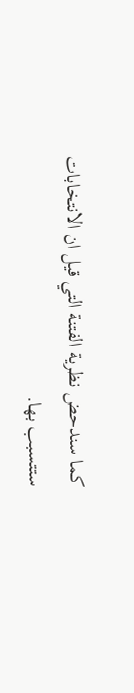كما سندحض نظرية الفتنة التي قيل ان الانتخابات ستتسبب بها.